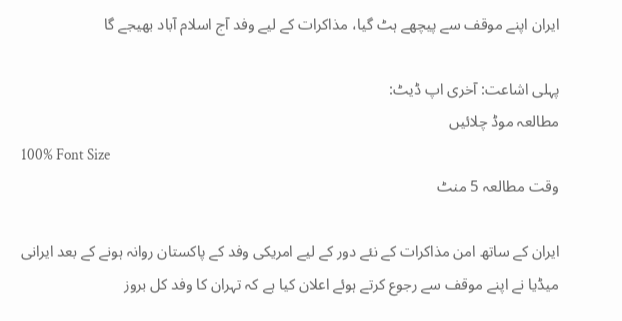ایران اپنے موقف سے پیچھے ہٹ گیا، مذاکرات کے لیے وفد آج اسلام آباد بھیجے گا

پہلی اشاعت: آخری اپ ڈیٹ:
مطالعہ موڈ چلائیں
100% Font Size
وقت مطالعہ 5 منٹ

ایران کے ساتھ امن مذاکرات کے نئے دور کے لیے امریکی وفد کے پاکستان روانہ ہونے کے بعد ایرانی میڈیا نے اپنے موقف سے رجوع کرتے ہوئے اعلان کیا ہے کہ تہران کا وفد کل بروز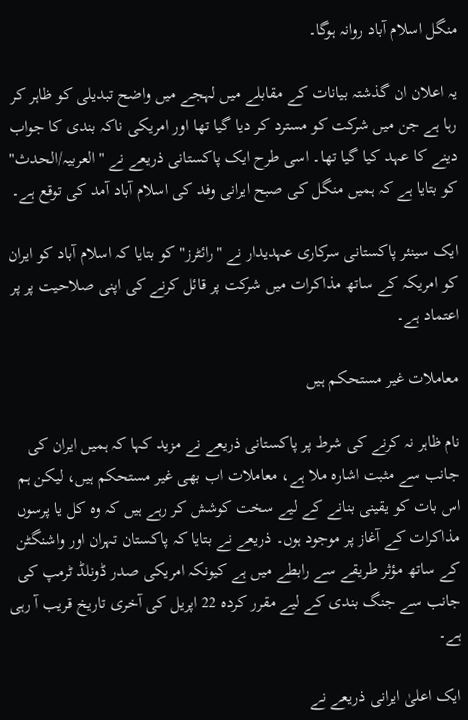منگل اسلام آباد روانہ ہوگا۔

یہ اعلان ان گذشتہ بیانات کے مقابلے میں لہجے میں واضح تبدیلی کو ظاہر کر رہا ہے جن میں شرکت کو مسترد کر دیا گیا تھا اور امریکی ناکہ بندی کا جواب دینے کا عہد کیا گیا تھا۔ اسی طرح ایک پاکستانی ذریعے نے "العربیہ/الحدث" کو بتایا ہے کہ ہمیں منگل کی صبح ایرانی وفد کی اسلام آباد آمد کی توقع ہے۔

ایک سینئر پاکستانی سرکاری عہدیدار نے "رائٹرز" کو بتایا کہ اسلام آباد کو ایران کو امریکہ کے ساتھ مذاکرات میں شرکت پر قائل کرنے کی اپنی صلاحیت پر پر اعتماد ہے۔

معاملات غیر مستحکم ہیں

نام ظاہر نہ کرنے کی شرط پر پاکستانی ذریعے نے مزید کہا کہ ہمیں ایران کی جانب سے مثبت اشارہ ملا ہے، معاملات اب بھی غیر مستحکم ہیں، لیکن ہم اس بات کو یقینی بنانے کے لیے سخت کوشش کر رہے ہیں کہ وہ کل یا پرسوں مذاکرات کے آغاز پر موجود ہوں۔ ذریعے نے بتایا کہ پاکستان تہران اور واشنگٹن کے ساتھ مؤثر طریقے سے رابطے میں ہے کیونکہ امریکی صدر ڈونلڈ ٹرمپ کی جانب سے جنگ بندی کے لیے مقرر کردہ 22 اپریل کی آخری تاریخ قریب آ رہی ہے۔

ایک اعلیٰ ایرانی ذریعے نے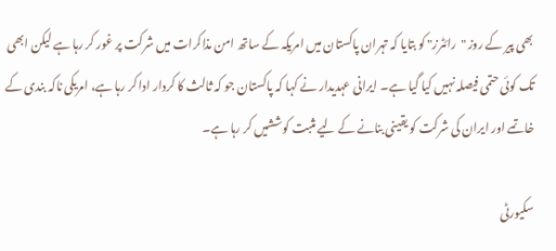بھی پیر کے روز "رائٹرز" کو بتایا کہ تہران پاکستان میں امریکہ کے ساتھ امن مذاکرات میں شرکت پر غور کر رہا ہے لیکن ابھی تک کوئی حتمی فیصلہ نہیں کیا گیا ہے۔ ایرانی عہدیدار نے کہا کہ پاکستان جو کہ ثالث کا کردار ادا کر رہا ہے، امریکی ناکہ بندی کے خاتمے اور ایران کی شرکت کو یقینی بنانے کے لیے مثبت کوششیں کر رہا ہے۔

سکیورٹی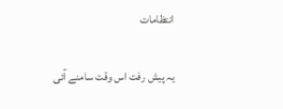انتظامات

یہ پیش رفت اس وقت سامنے آئی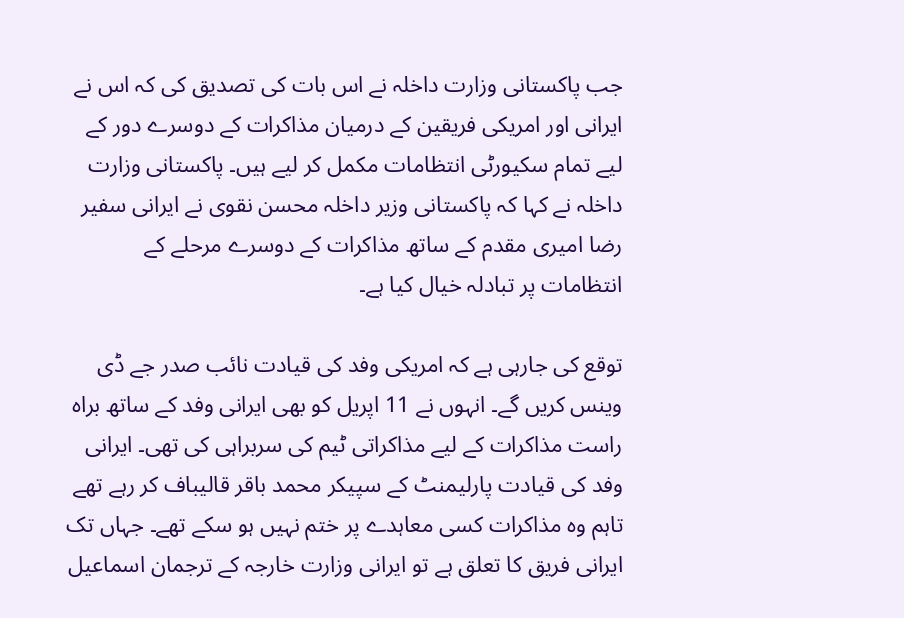جب پاکستانی وزارت داخلہ نے اس بات کی تصدیق کی کہ اس نے ایرانی اور امریکی فریقین کے درمیان مذاکرات کے دوسرے دور کے لیے تمام سکیورٹی انتظامات مکمل کر لیے ہیں۔ پاکستانی وزارت داخلہ نے کہا کہ پاکستانی وزیر داخلہ محسن نقوی نے ایرانی سفیر رضا امیری مقدم کے ساتھ مذاکرات کے دوسرے مرحلے کے انتظامات پر تبادلہ خیال کیا ہے۔

توقع کی جارہی ہے کہ امریکی وفد کی قیادت نائب صدر جے ڈی وینس کریں گے۔ انہوں نے 11 اپریل کو بھی ایرانی وفد کے ساتھ براہ راست مذاکرات کے لیے مذاکراتی ٹیم کی سربراہی کی تھی۔ ایرانی وفد کی قیادت پارلیمنٹ کے سپیکر محمد باقر قالیباف کر رہے تھے تاہم وہ مذاکرات کسی معاہدے پر ختم نہیں ہو سکے تھے۔ جہاں تک ایرانی فریق کا تعلق ہے تو ایرانی وزارت خارجہ کے ترجمان اسماعیل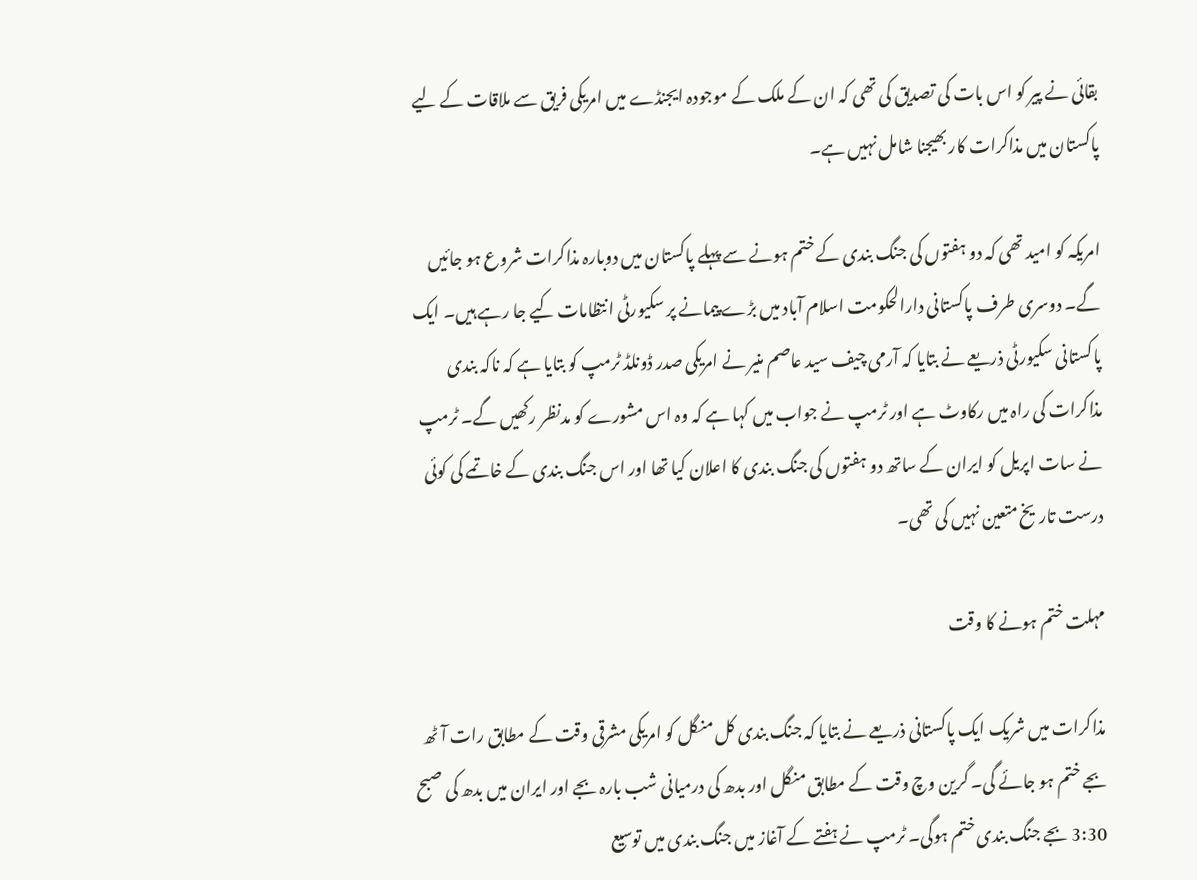بقائی نے پیر کو اس بات کی تصدیق کی تھی کہ ان کے ملک کے موجودہ ایجنڈے میں امریکی فریق سے ملاقات کے لیے پاکستان میں مذاکرات کار بھیجنا شامل نہیں ہے۔

امریکہ کو امید تھی کہ دو ہفتوں کی جنگ بندی کے ختم ہونے سے پہلے پاکستان میں دوبارہ مذاکرات شروع ہو جائیں گے۔ دوسری طرف پاکستانی دارالحکومت اسلام آباد میں بڑے پیمانے پر سکیورٹی انتظامات کیے جا رہے ہیں۔ ایک پاکستانی سکیورٹی ذریعے نے بتایا کہ آرمی چیف سید عاصم منیر نے امریکی صدر ڈونلڈ ٹرمپ کو بتایا ہے کہ ناکہ بندی مذاکرات کی راہ میں رکاوٹ ہے اور ٹرمپ نے جواب میں کہا ہے کہ وہ اس مشورے کو مدنظر رکھیں گے۔ ٹرمپ نے سات اپریل کو ایران کے ساتھ دو ہفتوں کی جنگ بندی کا اعلان کیا تھا اور اس جنگ بندی کے خاتمے کی کوئی درست تاریخ متعین نہیں کی تھی۔

مہلت ختم ہونے کا وقت

مذاکرات میں شریک ایک پاکستانی ذریعے نے بتایا کہ جنگ بندی کل منگل کو امریکی مشرقی وقت کے مطابق رات آٹھ بجے ختم ہو جائے گی۔ گرین وچ وقت کے مطابق منگل اور بدھ کی درمیانی شب بارہ بجے اور ایران میں بدھ کی صبح 3:30 بجے جنگ بندی ختم ہوگی۔ ٹرمپ نے ہفتے کے آغاز میں جنگ بندی میں توسیع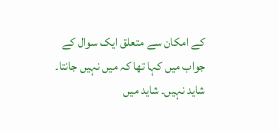کے امکان سے متعلق ایک سوال کے جواب میں کہا تھا کہ میں نہیں جانتا۔ شاید نہیں۔ شاید میں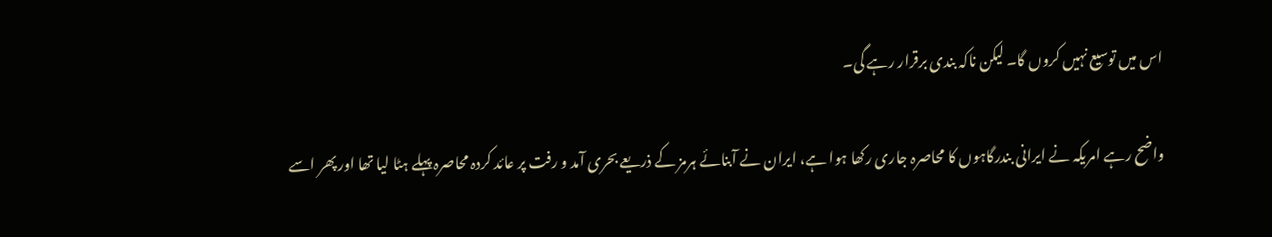اس میں توسیع نہیں کروں گا۔ لیکن ناکہ بندی برقرار رہے گی۔

واضح رہے امریکہ نے ایرانی بندرگاہوں کا محاصرہ جاری رکھا ہوا ہے، ایران نے آبنائے ہرمز کے ذریعے بحری آمد و رفت پر عائد کردہ محاصرہ پہلے ہٹا لیا تھا اور پھر اسے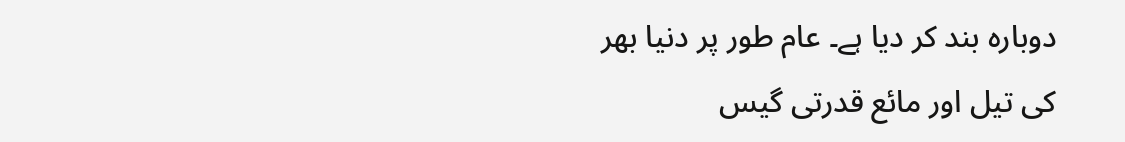دوبارہ بند کر دیا ہے۔ عام طور پر دنیا بھر کی تیل اور مائع قدرتی گیس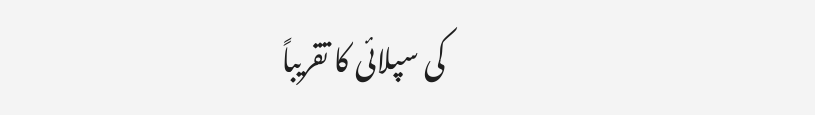کی سپلائی کا تقریباً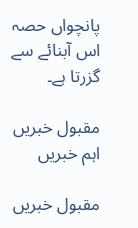پانچواں حصہ اس آبنائے سے گزرتا ہے۔

مقبول خبریں اہم خبریں

مقبول خبریں